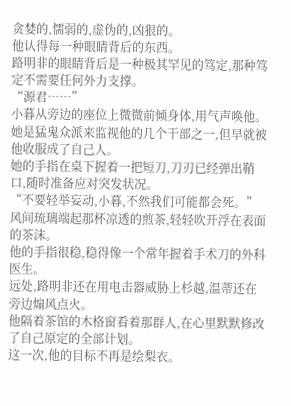贪婪的,懦弱的,虚伪的,凶狠的。
他认得每一种眼睛背后的东西。
路明非的眼睛背后是一种极其罕见的笃定,那种笃定不需要任何外力支撑。
“源君……”
小暮从旁边的座位上微微前倾身体,用气声唤他。
她是猛鬼众派来监视他的几个干部之一,但早就被他收服成了自己人。
她的手指在桌下握着一把短刀,刀刃已经弹出鞘口,随时准备应对突发状况。
“不要轻举妄动,小暮,不然我们可能都会死。”
风间琉璃端起那杯凉透的煎茶,轻轻吹开浮在表面的茶沫。
他的手指很稳,稳得像一个常年握着手术刀的外科医生。
远处,路明非还在用电击器威胁上杉越,温蒂还在旁边煽风点火。
他隔着茶馆的木格窗看着那群人,在心里默默修改了自己原定的全部计划。
这一次,他的目标不再是绘梨衣。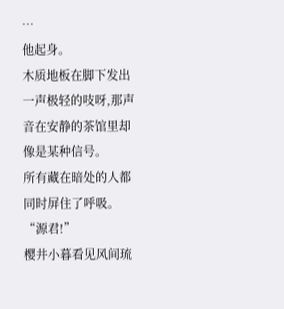…
他起身。
木质地板在脚下发出一声极轻的吱呀,那声音在安静的茶馆里却像是某种信号。
所有藏在暗处的人都同时屏住了呼吸。
“源君!”
樱井小暮看见风间琉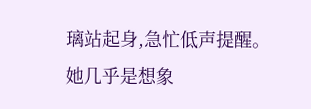璃站起身,急忙低声提醒。
她几乎是想象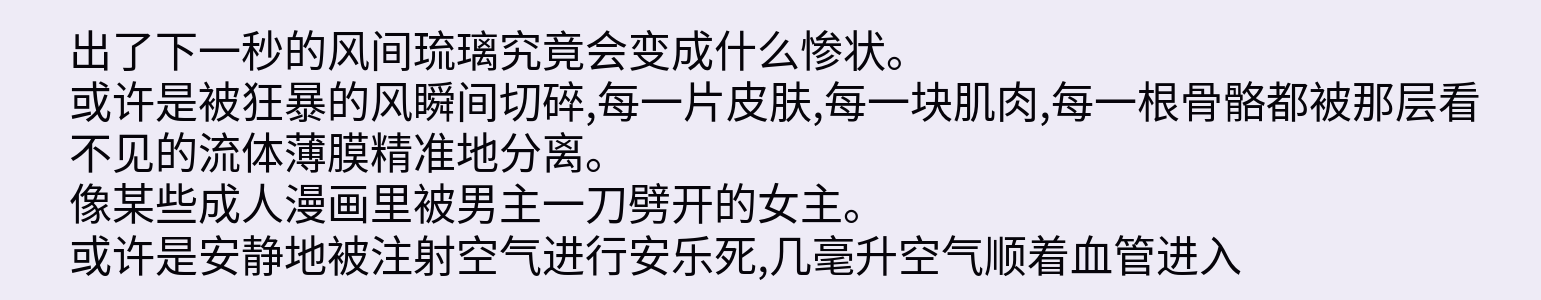出了下一秒的风间琉璃究竟会变成什么惨状。
或许是被狂暴的风瞬间切碎,每一片皮肤,每一块肌肉,每一根骨骼都被那层看不见的流体薄膜精准地分离。
像某些成人漫画里被男主一刀劈开的女主。
或许是安静地被注射空气进行安乐死,几毫升空气顺着血管进入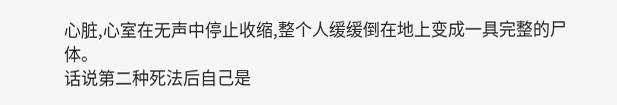心脏,心室在无声中停止收缩,整个人缓缓倒在地上变成一具完整的尸体。
话说第二种死法后自己是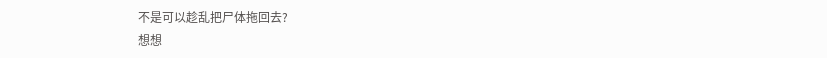不是可以趁乱把尸体拖回去?
想想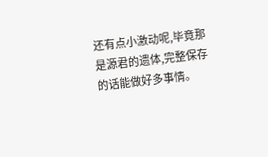还有点小激动呢,毕竟那是源君的遗体,完整保存的话能做好多事情。